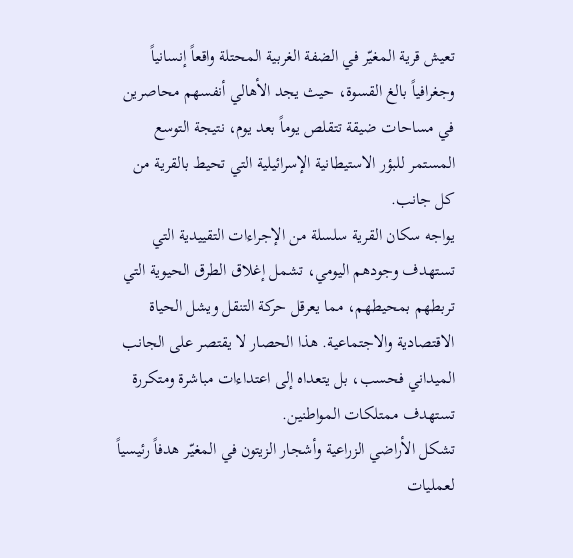تعيش قرية المغيّر في الضفة الغربية المحتلة واقعاً إنسانياً وجغرافياً بالغ القسوة، حيث يجد الأهالي أنفسهم محاصرين في مساحات ضيقة تتقلص يوماً بعد يوم، نتيجة التوسع المستمر للبؤر الاستيطانية الإسرائيلية التي تحيط بالقرية من كل جانب.
يواجه سكان القرية سلسلة من الإجراءات التقييدية التي تستهدف وجودهم اليومي، تشمل إغلاق الطرق الحيوية التي تربطهم بمحيطهم، مما يعرقل حركة التنقل ويشل الحياة الاقتصادية والاجتماعية. هذا الحصار لا يقتصر على الجانب الميداني فحسب، بل يتعداه إلى اعتداءات مباشرة ومتكررة تستهدف ممتلكات المواطنين.
تشكل الأراضي الزراعية وأشجار الزيتون في المغيّر هدفاً رئيسياً لعمليات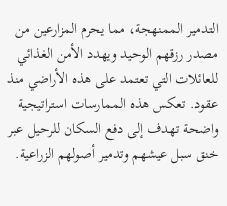التدمير الممنهجة، مما يحرم المزارعين من مصدر رزقهم الوحيد ويهدد الأمن الغذائي للعائلات التي تعتمد على هذه الأراضي منذ عقود. تعكس هذه الممارسات استراتيجية واضحة تهدف إلى دفع السكان للرحيل عبر خنق سبل عيشهم وتدمير أصولهم الزراعية.